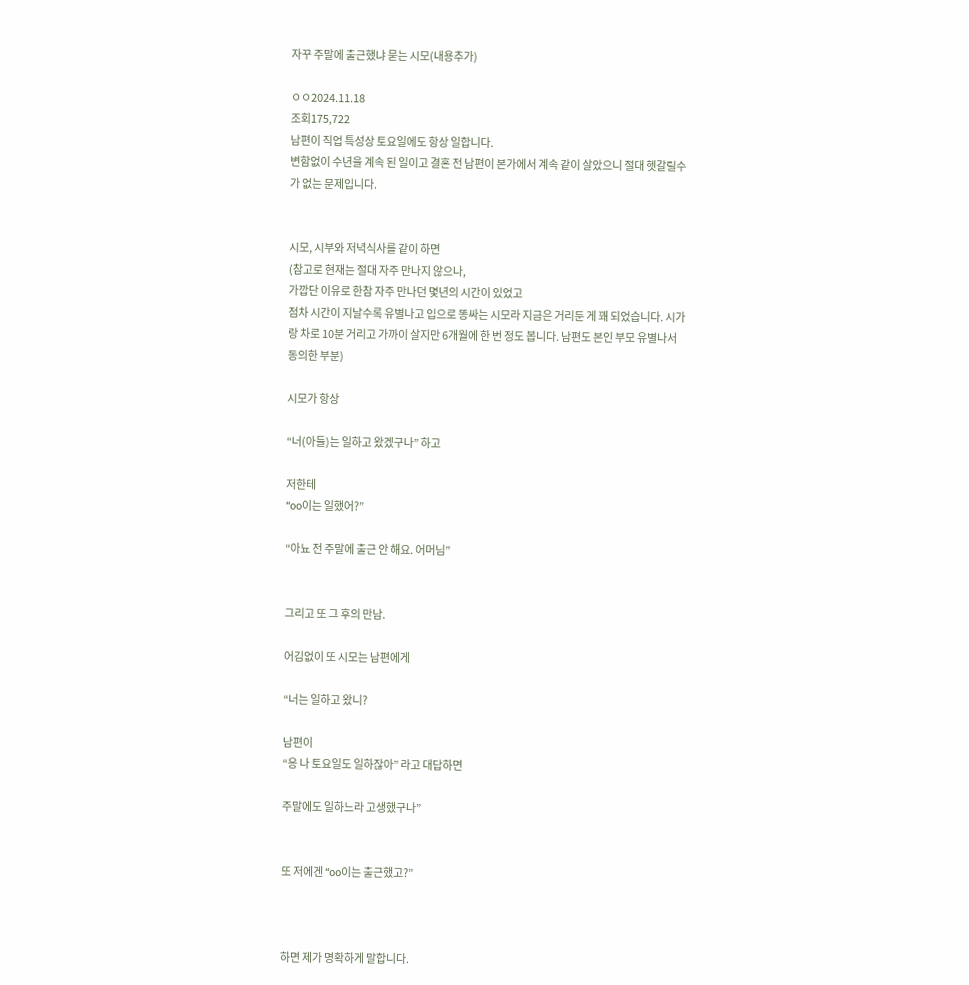자꾸 주말에 출근했냐 묻는 시모(내용추가)

ㅇㅇ2024.11.18
조회175,722
남편이 직업 특성상 토요일에도 항상 일합니다.
변함없이 수년을 계속 된 일이고 결혼 전 남편이 본가에서 계속 같이 살았으니 절대 헷갈릴수가 없는 문제입니다.


시모, 시부와 저녁식사를 같이 하면
(참고로 현재는 절대 자주 만나지 않으나,
가깝단 이유로 한참 자주 만나던 몇년의 시간이 있었고
점차 시간이 지날수록 유별나고 입으로 똥싸는 시모라 지금은 거리둔 게 꽤 되었습니다. 시가랑 차로 10분 거리고 가까이 살지만 6개월에 한 번 정도 봅니다. 남편도 본인 부모 유별나서 동의한 부분)

시모가 항상

“너(아들)는 일하고 왔겠구나” 하고

저한테
“oo이는 일했어?”

“아뇨 전 주말에 출근 안 해요. 어머님”


그리고 또 그 후의 만남.

어김없이 또 시모는 남편에게

“너는 일하고 왔니?

남편이
“응 나 토요일도 일하잖아” 라고 대답하면

주말에도 일하느라 고생했구나”


또 저에겐 “oo이는 출근했고?”



하면 제가 명확하게 말합니다.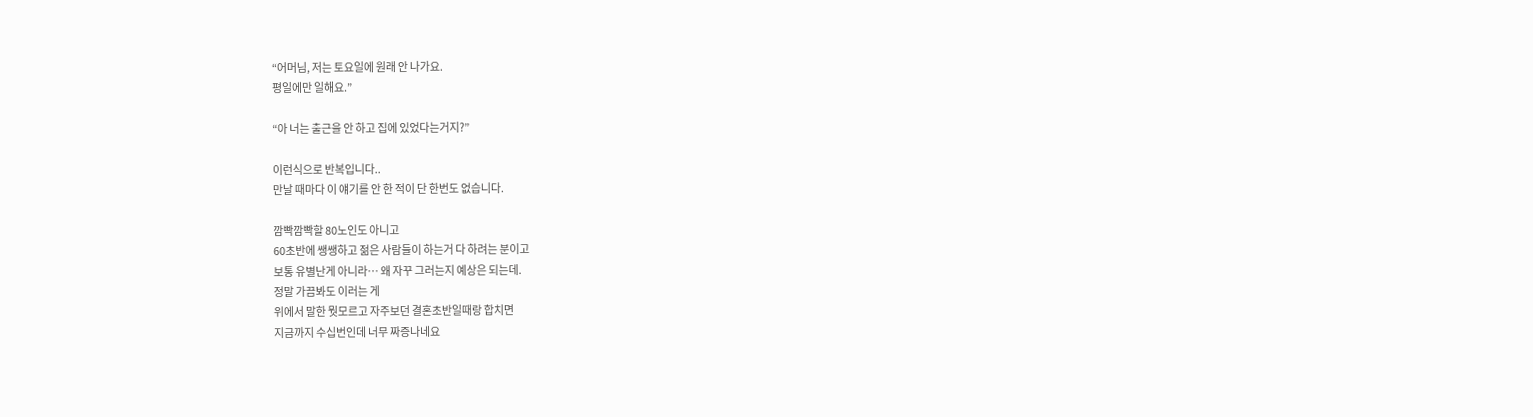“어머님, 저는 토요일에 원래 안 나가요.
평일에만 일해요.”

“아 너는 출근을 안 하고 집에 있었다는거지?”

이런식으로 반복입니다..
만날 때마다 이 얘기를 안 한 적이 단 한번도 없습니다.

깜빡깜빡할 80노인도 아니고
60초반에 쌩쌩하고 젊은 사람들이 하는거 다 하려는 분이고
보통 유별난게 아니라… 왜 자꾸 그러는지 예상은 되는데.
정말 가끔봐도 이러는 게
위에서 말한 뭣모르고 자주보던 결혼초반일때랑 합치면
지금까지 수십번인데 너무 짜증나네요